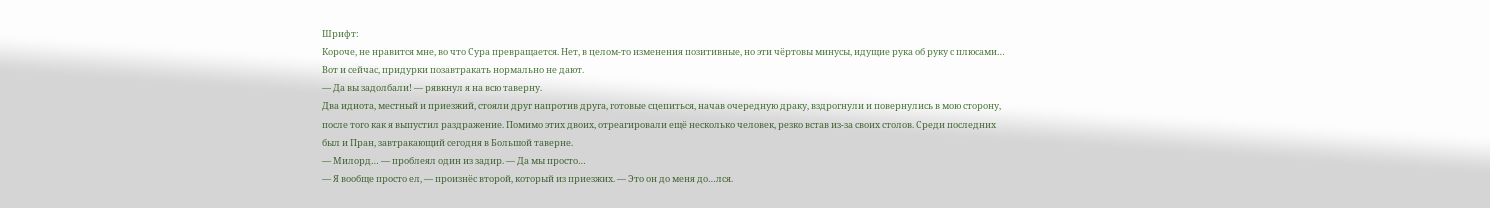Шрифт:
Короче, не нравится мне, во что Сура превращается. Нет, в целом-то изменения позитивные, но эти чёртовы минусы, идущие рука об руку с плюсами… Вот и сейчас, придурки позавтракать нормально не дают.
— Да вы задолбали! — рявкнул я на всю таверну.
Два идиота, местный и приезжий, стояли друг напротив друга, готовые сцепиться, начав очередную драку, вздрогнули и повернулись в мою сторону, после того как я выпустил раздражение. Помимо этих двоих, отреагировали ещё несколько человек, резко встав из-за своих столов. Среди последних был и Пран, завтракающий сегодня в Большой таверне.
— Милорд… — проблеял один из задир. — Да мы просто…
— Я вообще просто ел, — произнёс второй, который из приезжих. — Это он до меня до…лся.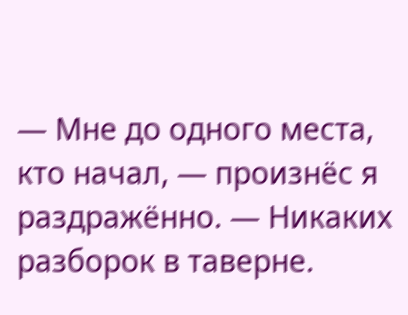— Мне до одного места, кто начал, — произнёс я раздражённо. — Никаких разборок в таверне.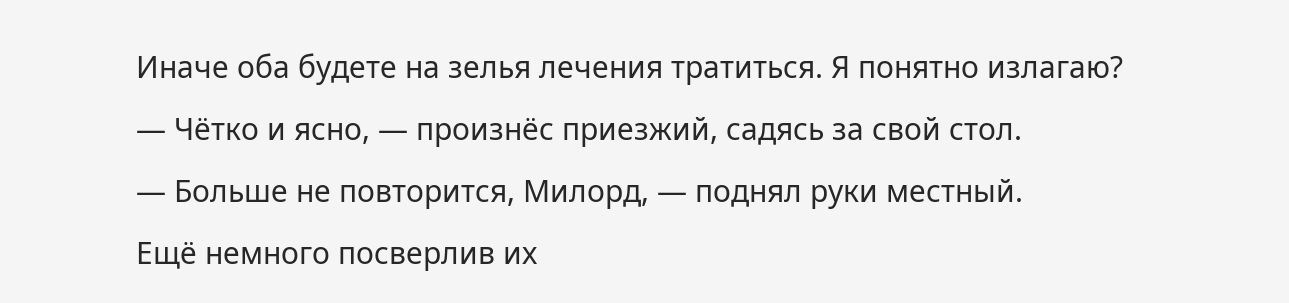Иначе оба будете на зелья лечения тратиться. Я понятно излагаю?
— Чётко и ясно, — произнёс приезжий, садясь за свой стол.
— Больше не повторится, Милорд, — поднял руки местный.
Ещё немного посверлив их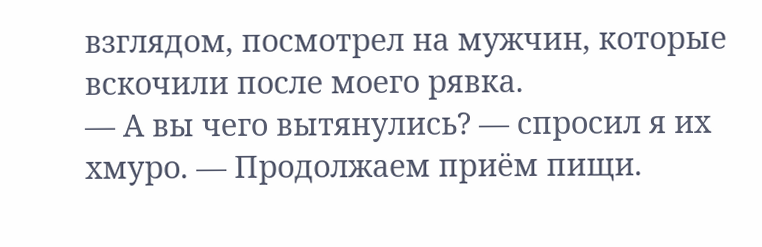взглядом, посмотрел на мужчин, которые вскочили после моего рявка.
— А вы чего вытянулись? — спросил я их хмуро. — Продолжаем приём пищи.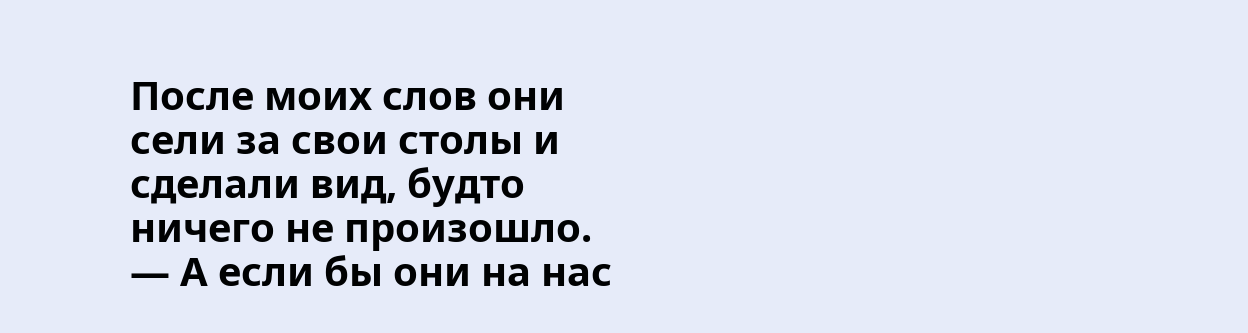После моих слов они сели за свои столы и сделали вид, будто ничего не произошло.
— А если бы они на нас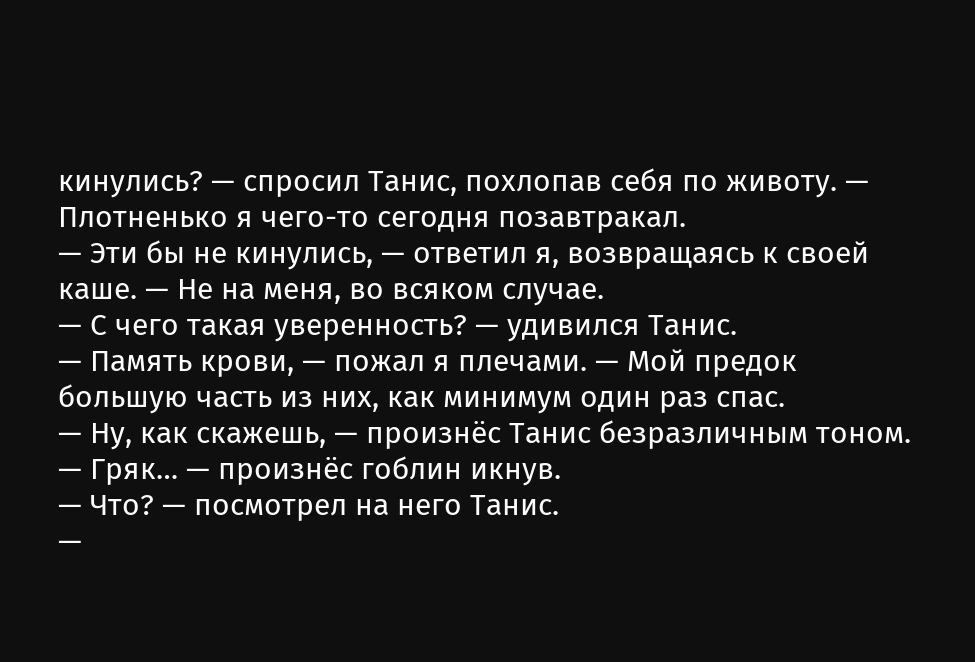кинулись? — спросил Танис, похлопав себя по животу. — Плотненько я чего-то сегодня позавтракал.
— Эти бы не кинулись, — ответил я, возвращаясь к своей каше. — Не на меня, во всяком случае.
— С чего такая уверенность? — удивился Танис.
— Память крови, — пожал я плечами. — Мой предок большую часть из них, как минимум один раз спас.
— Ну, как скажешь, — произнёс Танис безразличным тоном.
— Гряк… — произнёс гоблин икнув.
— Что? — посмотрел на него Танис.
—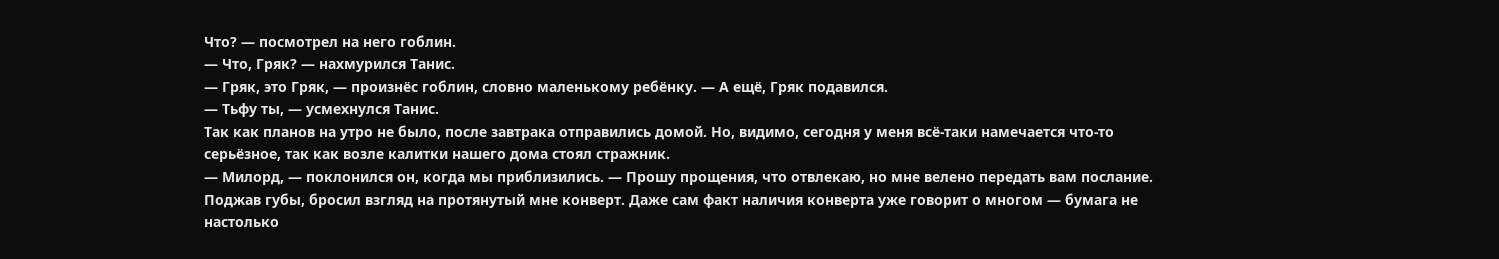Что? — посмотрел на него гоблин.
— Что, Гряк? — нахмурился Танис.
— Гряк, это Гряк, — произнёс гоблин, словно маленькому ребёнку. — А ещё, Гряк подавился.
— Тьфу ты, — усмехнулся Танис.
Так как планов на утро не было, после завтрака отправились домой. Но, видимо, сегодня у меня всё-таки намечается что-то серьёзное, так как возле калитки нашего дома стоял стражник.
— Милорд, — поклонился он, когда мы приблизились. — Прошу прощения, что отвлекаю, но мне велено передать вам послание.
Поджав губы, бросил взгляд на протянутый мне конверт. Даже сам факт наличия конверта уже говорит о многом — бумага не настолько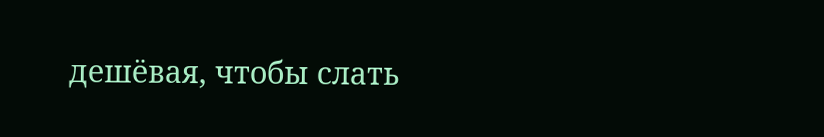дешёвая, чтобы слать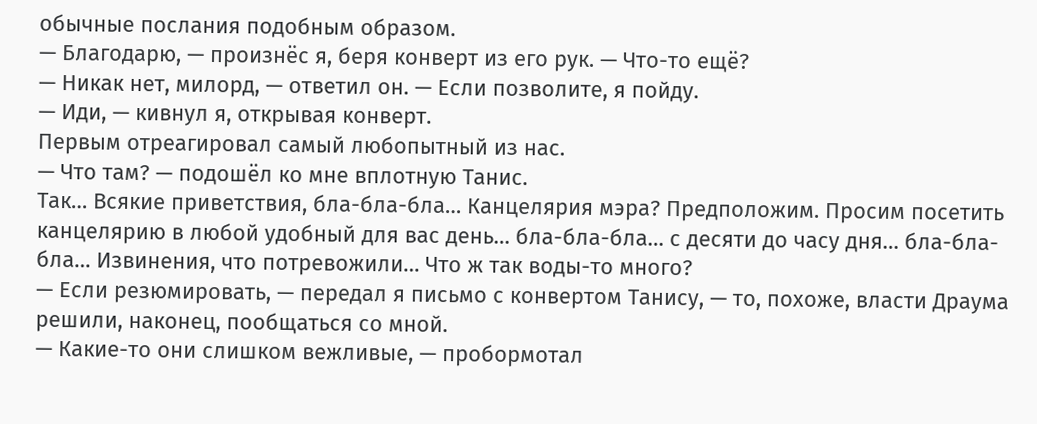обычные послания подобным образом.
— Благодарю, — произнёс я, беря конверт из его рук. — Что-то ещё?
— Никак нет, милорд, — ответил он. — Если позволите, я пойду.
— Иди, — кивнул я, открывая конверт.
Первым отреагировал самый любопытный из нас.
— Что там? — подошёл ко мне вплотную Танис.
Так… Всякие приветствия, бла-бла-бла… Канцелярия мэра? Предположим. Просим посетить канцелярию в любой удобный для вас день… бла-бла-бла… с десяти до часу дня… бла-бла-бла… Извинения, что потревожили… Что ж так воды-то много?
— Если резюмировать, — передал я письмо с конвертом Танису, — то, похоже, власти Драума решили, наконец, пообщаться со мной.
— Какие-то они слишком вежливые, — пробормотал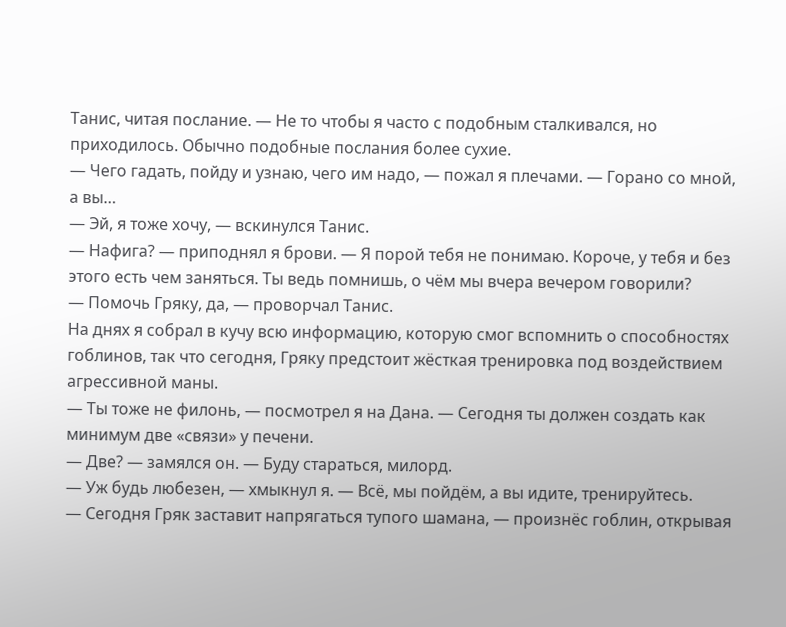Танис, читая послание. — Не то чтобы я часто с подобным сталкивался, но приходилось. Обычно подобные послания более сухие.
— Чего гадать, пойду и узнаю, чего им надо, — пожал я плечами. — Горано со мной, а вы…
— Эй, я тоже хочу, — вскинулся Танис.
— Нафига? — приподнял я брови. — Я порой тебя не понимаю. Короче, у тебя и без этого есть чем заняться. Ты ведь помнишь, о чём мы вчера вечером говорили?
— Помочь Гряку, да, — проворчал Танис.
На днях я собрал в кучу всю информацию, которую смог вспомнить о способностях гоблинов, так что сегодня, Гряку предстоит жёсткая тренировка под воздействием агрессивной маны.
— Ты тоже не филонь, — посмотрел я на Дана. — Сегодня ты должен создать как минимум две «связи» у печени.
— Две? — замялся он. — Буду стараться, милорд.
— Уж будь любезен, — хмыкнул я. — Всё, мы пойдём, а вы идите, тренируйтесь.
— Сегодня Гряк заставит напрягаться тупого шамана, — произнёс гоблин, открывая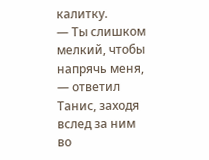калитку.
— Ты слишком мелкий, чтобы напрячь меня, — ответил Танис, заходя вслед за ним во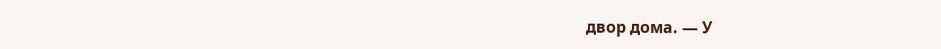двор дома. — У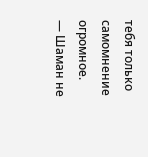тебя только самомнение огромное.
— Шаман не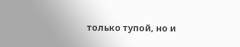только тупой, но и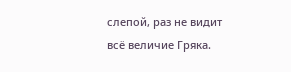слепой, раз не видит всё величие Гряка.